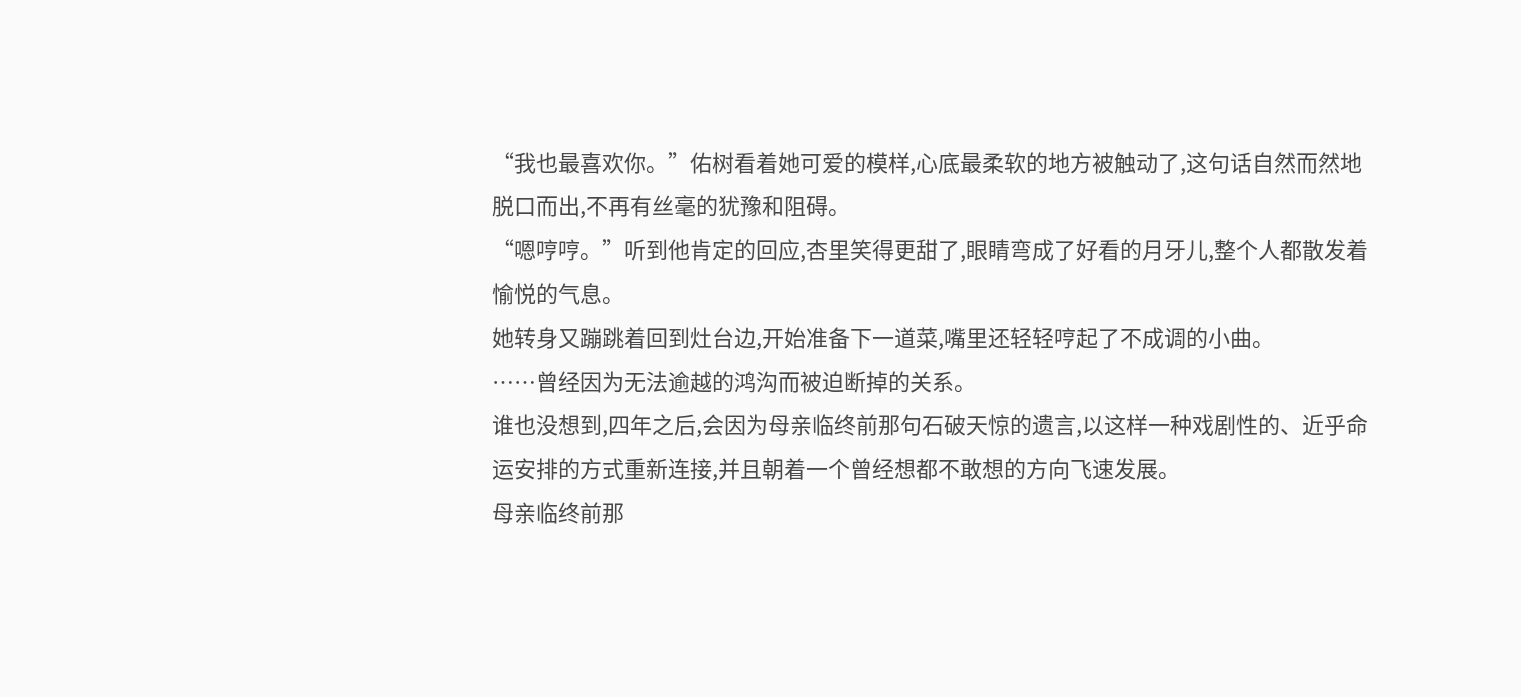“我也最喜欢你。”佑树看着她可爱的模样,心底最柔软的地方被触动了,这句话自然而然地脱口而出,不再有丝毫的犹豫和阻碍。
“嗯哼哼。”听到他肯定的回应,杏里笑得更甜了,眼睛弯成了好看的月牙儿,整个人都散发着愉悦的气息。
她转身又蹦跳着回到灶台边,开始准备下一道菜,嘴里还轻轻哼起了不成调的小曲。
……曾经因为无法逾越的鸿沟而被迫断掉的关系。
谁也没想到,四年之后,会因为母亲临终前那句石破天惊的遗言,以这样一种戏剧性的、近乎命运安排的方式重新连接,并且朝着一个曾经想都不敢想的方向飞速发展。
母亲临终前那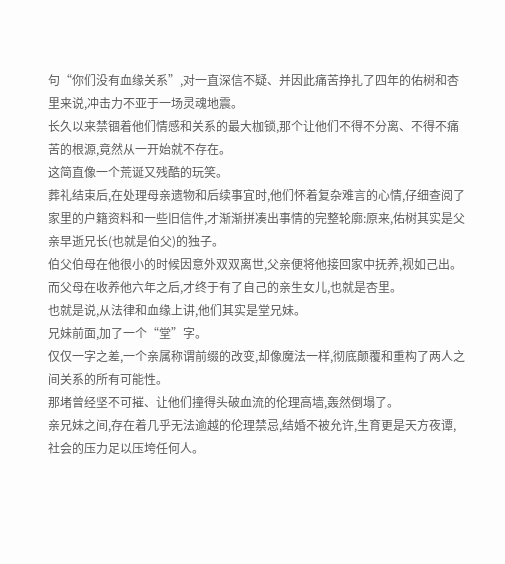句“你们没有血缘关系”,对一直深信不疑、并因此痛苦挣扎了四年的佑树和杏里来说,冲击力不亚于一场灵魂地震。
长久以来禁锢着他们情感和关系的最大枷锁,那个让他们不得不分离、不得不痛苦的根源,竟然从一开始就不存在。
这简直像一个荒诞又残酷的玩笑。
葬礼结束后,在处理母亲遗物和后续事宜时,他们怀着复杂难言的心情,仔细查阅了家里的户籍资料和一些旧信件,才渐渐拼凑出事情的完整轮廓:原来,佑树其实是父亲早逝兄长(也就是伯父)的独子。
伯父伯母在他很小的时候因意外双双离世,父亲便将他接回家中抚养,视如己出。
而父母在收养他六年之后,才终于有了自己的亲生女儿,也就是杏里。
也就是说,从法律和血缘上讲,他们其实是堂兄妹。
兄妹前面,加了一个“堂”字。
仅仅一字之差,一个亲属称谓前缀的改变,却像魔法一样,彻底颠覆和重构了两人之间关系的所有可能性。
那堵曾经坚不可摧、让他们撞得头破血流的伦理高墙,轰然倒塌了。
亲兄妹之间,存在着几乎无法逾越的伦理禁忌,结婚不被允许,生育更是天方夜谭,社会的压力足以压垮任何人。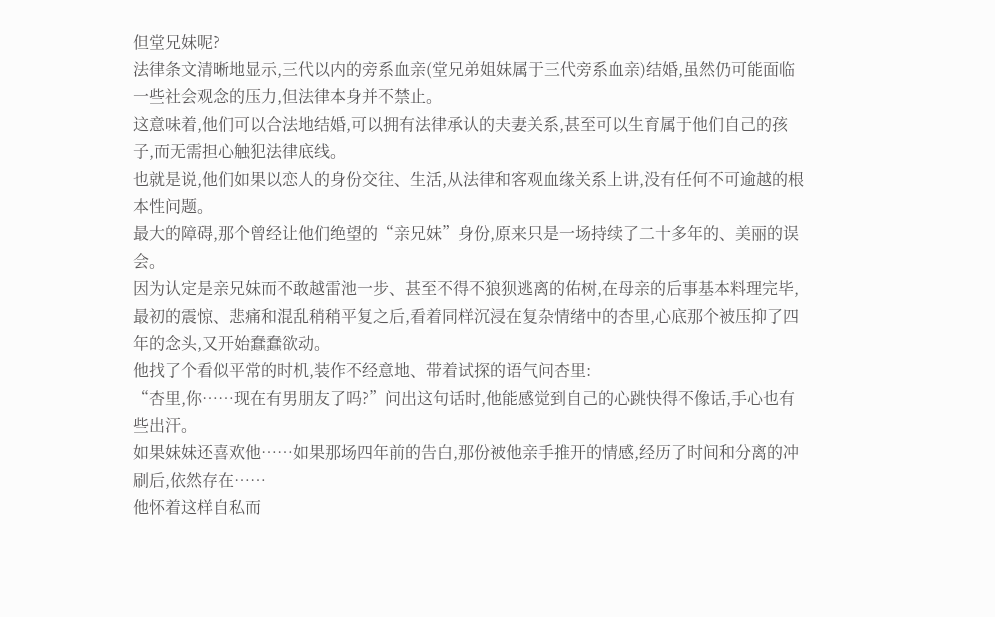但堂兄妹呢?
法律条文清晰地显示,三代以内的旁系血亲(堂兄弟姐妹属于三代旁系血亲)结婚,虽然仍可能面临一些社会观念的压力,但法律本身并不禁止。
这意味着,他们可以合法地结婚,可以拥有法律承认的夫妻关系,甚至可以生育属于他们自己的孩子,而无需担心触犯法律底线。
也就是说,他们如果以恋人的身份交往、生活,从法律和客观血缘关系上讲,没有任何不可逾越的根本性问题。
最大的障碍,那个曾经让他们绝望的“亲兄妹”身份,原来只是一场持续了二十多年的、美丽的误会。
因为认定是亲兄妹而不敢越雷池一步、甚至不得不狼狈逃离的佑树,在母亲的后事基本料理完毕,最初的震惊、悲痛和混乱稍稍平复之后,看着同样沉浸在复杂情绪中的杏里,心底那个被压抑了四年的念头,又开始蠢蠢欲动。
他找了个看似平常的时机,装作不经意地、带着试探的语气问杏里:
“杏里,你……现在有男朋友了吗?”问出这句话时,他能感觉到自己的心跳快得不像话,手心也有些出汗。
如果妹妹还喜欢他……如果那场四年前的告白,那份被他亲手推开的情感,经历了时间和分离的冲刷后,依然存在……
他怀着这样自私而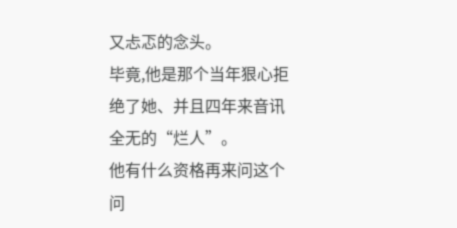又忐忑的念头。
毕竟,他是那个当年狠心拒绝了她、并且四年来音讯全无的“烂人”。
他有什么资格再来问这个问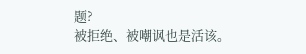题?
被拒绝、被嘲讽也是活该。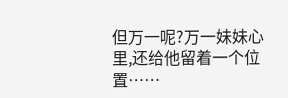但万一呢?万一妹妹心里,还给他留着一个位置……